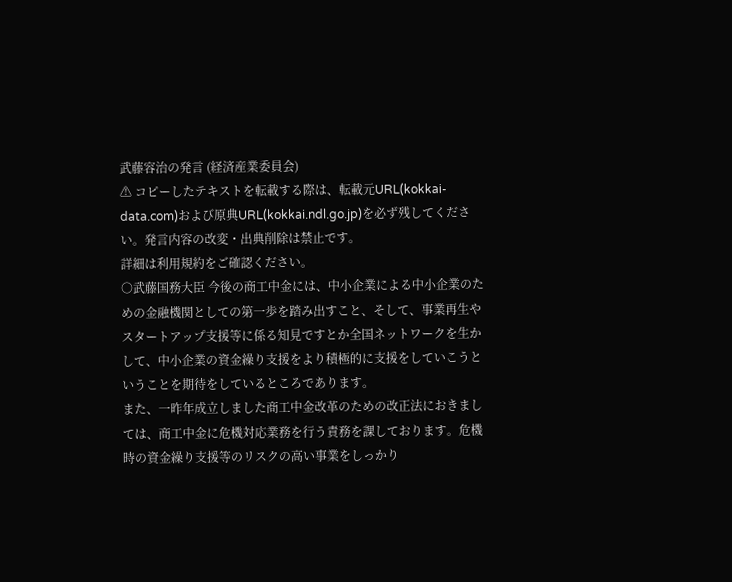武藤容治の発言 (経済産業委員会)
⚠ コピーしたテキストを転載する際は、転載元URL(kokkai-data.com)および原典URL(kokkai.ndl.go.jp)を必ず残してください。発言内容の改変・出典削除は禁止です。
詳細は利用規約をご確認ください。
○武藤国務大臣 今後の商工中金には、中小企業による中小企業のための金融機関としての第一歩を踏み出すこと、そして、事業再生やスタートアップ支援等に係る知見ですとか全国ネットワークを生かして、中小企業の資金繰り支援をより積極的に支援をしていこうということを期待をしているところであります。
また、一昨年成立しました商工中金改革のための改正法におきましては、商工中金に危機対応業務を行う責務を課しております。危機時の資金繰り支援等のリスクの高い事業をしっかり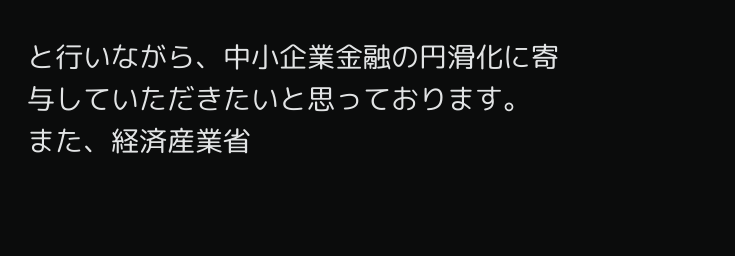と行いながら、中小企業金融の円滑化に寄与していただきたいと思っております。
また、経済産業省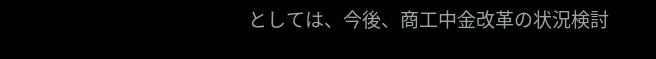としては、今後、商工中金改革の状況検討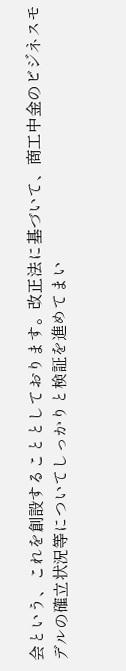会という、これを創設することとしております。改正法に基づいて、商工中金のビジネスモデルの確立状況等についてしっかりと検証を進めてまい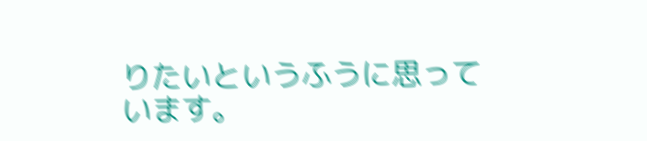りたいというふうに思っています。